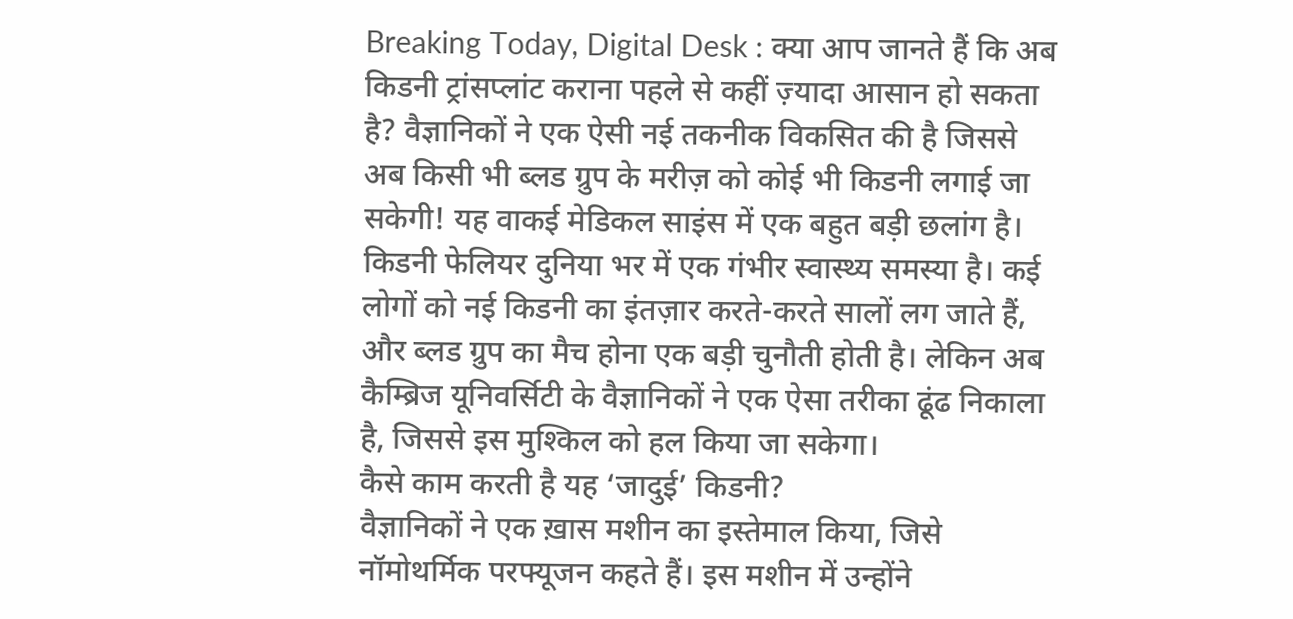Breaking Today, Digital Desk : क्या आप जानते हैं कि अब किडनी ट्रांसप्लांट कराना पहले से कहीं ज़्यादा आसान हो सकता है? वैज्ञानिकों ने एक ऐसी नई तकनीक विकसित की है जिससे अब किसी भी ब्लड ग्रुप के मरीज़ को कोई भी किडनी लगाई जा सकेगी! यह वाकई मेडिकल साइंस में एक बहुत बड़ी छलांग है।
किडनी फेलियर दुनिया भर में एक गंभीर स्वास्थ्य समस्या है। कई लोगों को नई किडनी का इंतज़ार करते-करते सालों लग जाते हैं, और ब्लड ग्रुप का मैच होना एक बड़ी चुनौती होती है। लेकिन अब कैम्ब्रिज यूनिवर्सिटी के वैज्ञानिकों ने एक ऐसा तरीका ढूंढ निकाला है, जिससे इस मुश्किल को हल किया जा सकेगा।
कैसे काम करती है यह ‘जादुई’ किडनी?
वैज्ञानिकों ने एक ख़ास मशीन का इस्तेमाल किया, जिसे नॉमोथर्मिक परफ्यूजन कहते हैं। इस मशीन में उन्होंने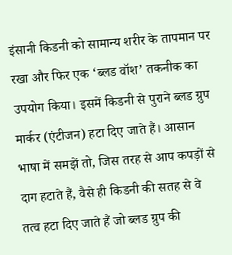इंसानी किडनी को सामान्य शरीर के तापमान पर रखा और फिर एक ‘ब्लड वॉश’ तकनीक का उपयोग किया। इसमें किडनी से पुराने ब्लड ग्रुप मार्कर (एंटीजन) हटा दिए जाते हैं। आसान भाषा में समझें तो, जिस तरह से आप कपड़ों से दाग हटाते हैं, वैसे ही किडनी की सतह से वे तत्व हटा दिए जाते हैं जो ब्लड ग्रुप की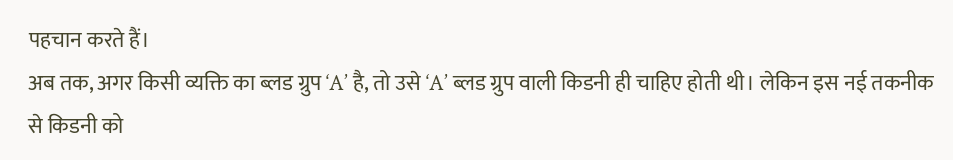पहचान करते हैं।
अब तक, अगर किसी व्यक्ति का ब्लड ग्रुप ‘A’ है, तो उसे ‘A’ ब्लड ग्रुप वाली किडनी ही चाहिए होती थी। लेकिन इस नई तकनीक से किडनी को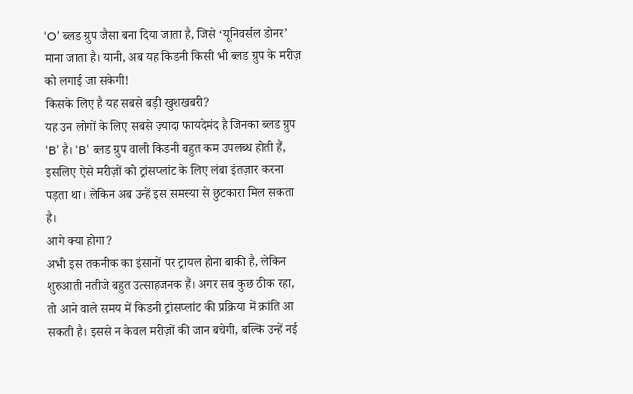‘O’ ब्लड ग्रुप जैसा बना दिया जाता है, जिसे ‘यूनिवर्सल डोनर’ माना जाता है। यानी, अब यह किडनी किसी भी ब्लड ग्रुप के मरीज़ को लगाई जा सकेगी!
किसके लिए है यह सबसे बड़ी खुशखबरी?
यह उन लोगों के लिए सबसे ज़्यादा फायदेमंद है जिनका ब्लड ग्रुप ‘B’ है। ‘B’ ब्लड ग्रुप वाली किडनी बहुत कम उपलब्ध होती हैं, इसलिए ऐसे मरीज़ों को ट्रांसप्लांट के लिए लंबा इंतज़ार करना पड़ता था। लेकिन अब उन्हें इस समस्या से छुटकारा मिल सकता है।
आगे क्या होगा?
अभी इस तकनीक का इंसानों पर ट्रायल होना बाकी है, लेकिन शुरुआती नतीजे बहुत उत्साहजनक हैं। अगर सब कुछ ठीक रहा, तो आने वाले समय में किडनी ट्रांसप्लांट की प्रक्रिया में क्रांति आ सकती है। इससे न केवल मरीज़ों की जान बचेगी, बल्कि उन्हें नई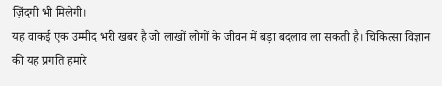ज़िंदगी भी मिलेगी।
यह वाकई एक उम्मीद भरी खबर है जो लाखों लोगों के जीवन में बड़ा बदलाव ला सकती है। चिकित्सा विज्ञान की यह प्रगति हमारे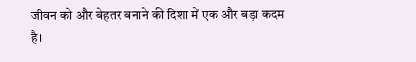जीवन को और बेहतर बनाने की दिशा में एक और बड़ा कदम है।